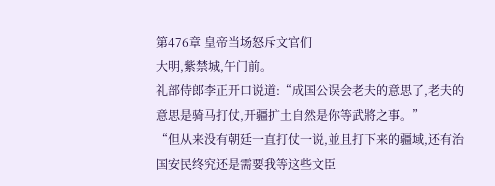第476章 皇帝当场怒斥文官们
大明,紫禁城,午门前。
礼部侍郎李正开口说道:“成国公误会老夫的意思了,老夫的意思是骑马打仗,开疆扩土自然是你等武將之事。”
“但从来没有朝廷一直打仗一说,並且打下来的疆域,还有治国安民终究还是需要我等这些文臣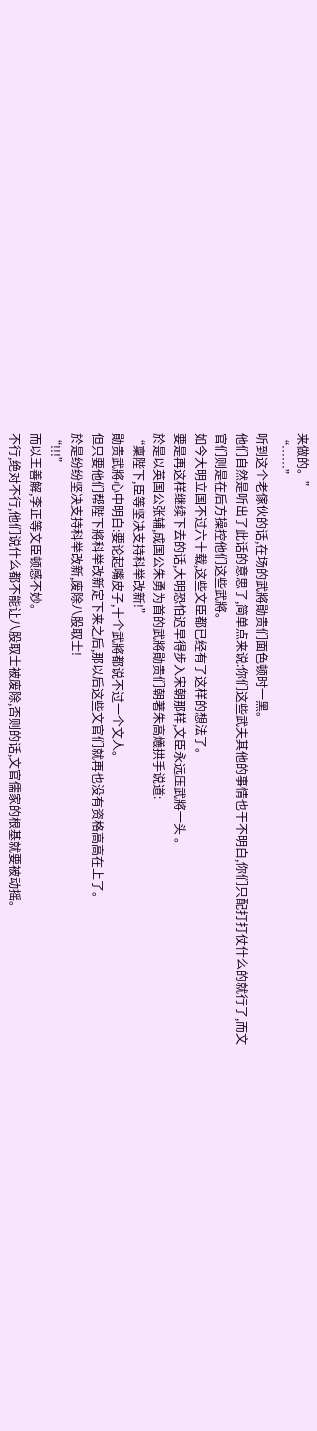来做的。”
“……”
听到这个老傢伙的话,在场的武將勛贵们面色顿时一黑。
他们自然是听出了此话的意思了,简单点来说:你们这些武夫其他的事情也干不明白,你们只配打打仗什么的就行了,而文官们则是在后方操控他们这些武將。
如今大明立国不过六十载,这些文臣都已经有了这样的想法了。
要是再这样继续下去的话,大明恐怕迟早得步入宋朝那样,文臣永远压武將一头 。
於是以英国公张辅,成国公朱勇为首的武將勛贵们朝著朱高爔拱手说道:
“稟陛下,臣等坚决支持科举改新!”
勛贵武將心中明白:要论起嘴皮子,十个武將都说不过一个文人。
但只要他们帮陛下將科举改新定下来之后,那以后这些文官们就再也没有资格高高在上了。
於是纷纷坚决支持科举改新,废除八股取士!
“!!!”
而以王善解,李正等文臣顿感不妙。
不行,绝对不行,他们说什么都不能让八股取士被废除,否则的话,文官儒家的根基就要被动摇。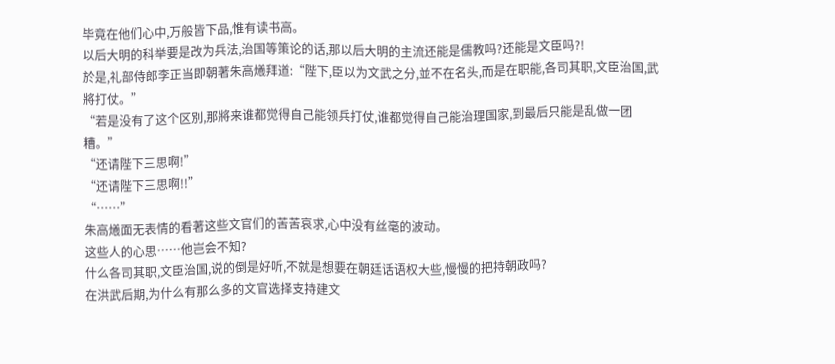毕竟在他们心中,万般皆下品,惟有读书高。
以后大明的科举要是改为兵法,治国等策论的话,那以后大明的主流还能是儒教吗?还能是文臣吗?!
於是,礼部侍郎李正当即朝著朱高爔拜道:“陛下,臣以为文武之分,並不在名头,而是在职能,各司其职,文臣治国,武將打仗。”
“若是没有了这个区別,那將来谁都觉得自己能领兵打仗,谁都觉得自己能治理国家,到最后只能是乱做一团糟。”
“还请陛下三思啊!”
“还请陛下三思啊!!”
“……”
朱高爔面无表情的看著这些文官们的苦苦哀求,心中没有丝毫的波动。
这些人的心思……他岂会不知?
什么各司其职,文臣治国,说的倒是好听,不就是想要在朝廷话语权大些,慢慢的把持朝政吗?
在洪武后期,为什么有那么多的文官选择支持建文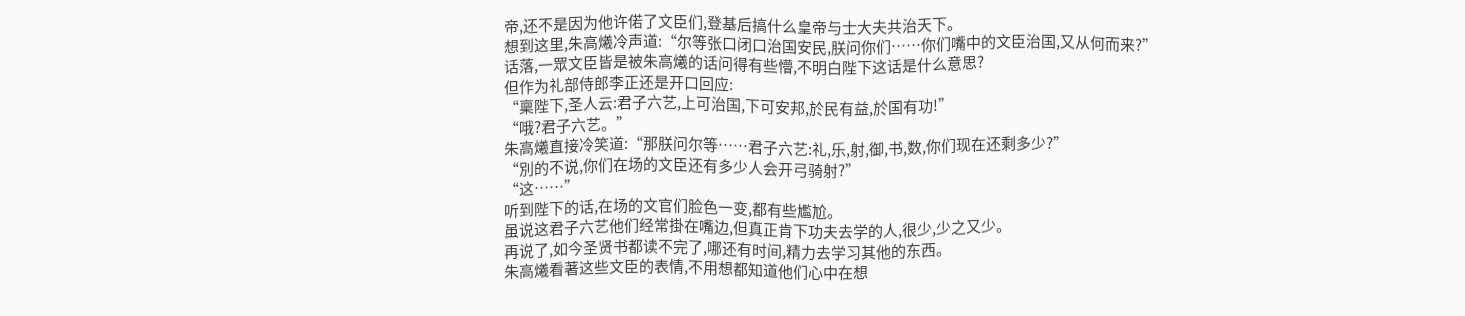帝,还不是因为他许偌了文臣们,登基后搞什么皇帝与士大夫共治天下。
想到这里,朱高爔冷声道:“尔等张口闭口治国安民,朕问你们……你们嘴中的文臣治国,又从何而来?”
话落,一眾文臣皆是被朱高爔的话问得有些懵,不明白陛下这话是什么意思?
但作为礼部侍郎李正还是开口回应:
“稟陛下,圣人云:君子六艺,上可治国,下可安邦,於民有益,於国有功!”
“哦?君子六艺。”
朱高爔直接冷笑道:“那朕问尔等……君子六艺:礼,乐,射,御,书,数,你们现在还剩多少?”
“別的不说,你们在场的文臣还有多少人会开弓骑射?”
“这……”
听到陛下的话,在场的文官们脸色一变,都有些尷尬。
虽说这君子六艺他们经常掛在嘴边,但真正肯下功夫去学的人,很少,少之又少。
再说了,如今圣贤书都读不完了,哪还有时间,精力去学习其他的东西。
朱高爔看著这些文臣的表情,不用想都知道他们心中在想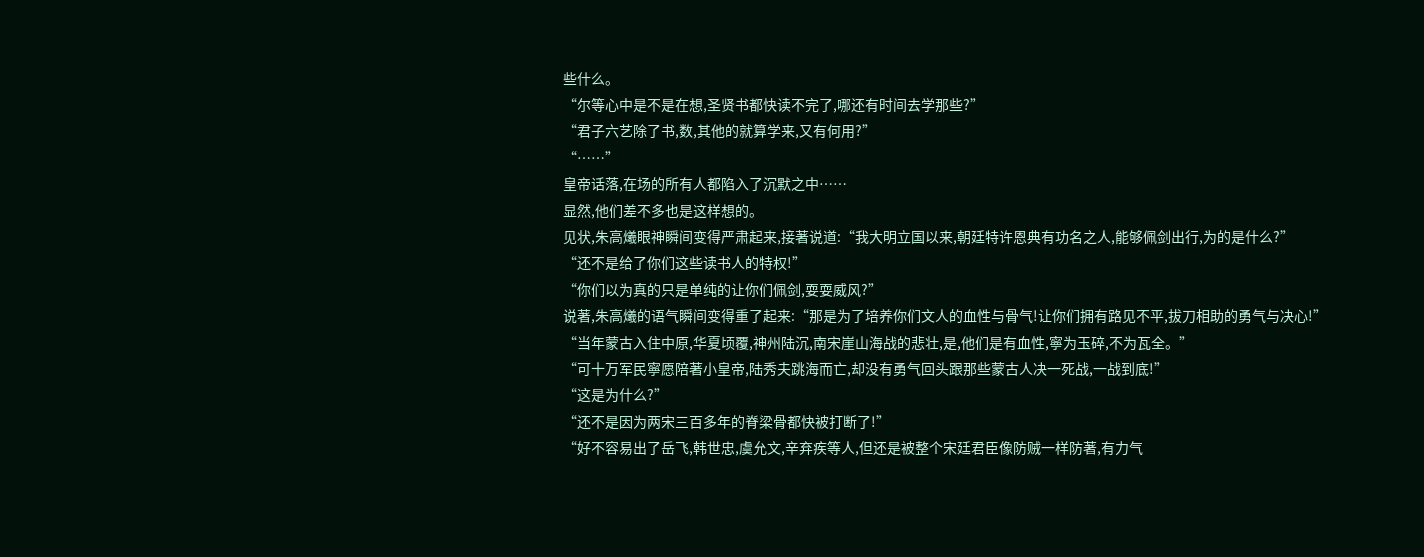些什么。
“尔等心中是不是在想,圣贤书都快读不完了,哪还有时间去学那些?”
“君子六艺除了书,数,其他的就算学来,又有何用?”
“……”
皇帝话落,在场的所有人都陷入了沉默之中……
显然,他们差不多也是这样想的。
见状,朱高爔眼神瞬间变得严肃起来,接著说道:“我大明立国以来,朝廷特许恩典有功名之人,能够佩剑出行,为的是什么?”
“还不是给了你们这些读书人的特权!”
“你们以为真的只是单纯的让你们佩剑,耍耍威风?”
说著,朱高爔的语气瞬间变得重了起来:“那是为了培养你们文人的血性与骨气!让你们拥有路见不平,拔刀相助的勇气与决心!”
“当年蒙古入住中原,华夏顷覆,神州陆沉,南宋崖山海战的悲壮,是,他们是有血性,寧为玉碎,不为瓦全。”
“可十万军民寧愿陪著小皇帝,陆秀夫跳海而亡,却没有勇气回头跟那些蒙古人决一死战,一战到底!”
“这是为什么?”
“还不是因为两宋三百多年的脊梁骨都快被打断了!”
“好不容易出了岳飞,韩世忠,虞允文,辛弃疾等人,但还是被整个宋廷君臣像防贼一样防著,有力气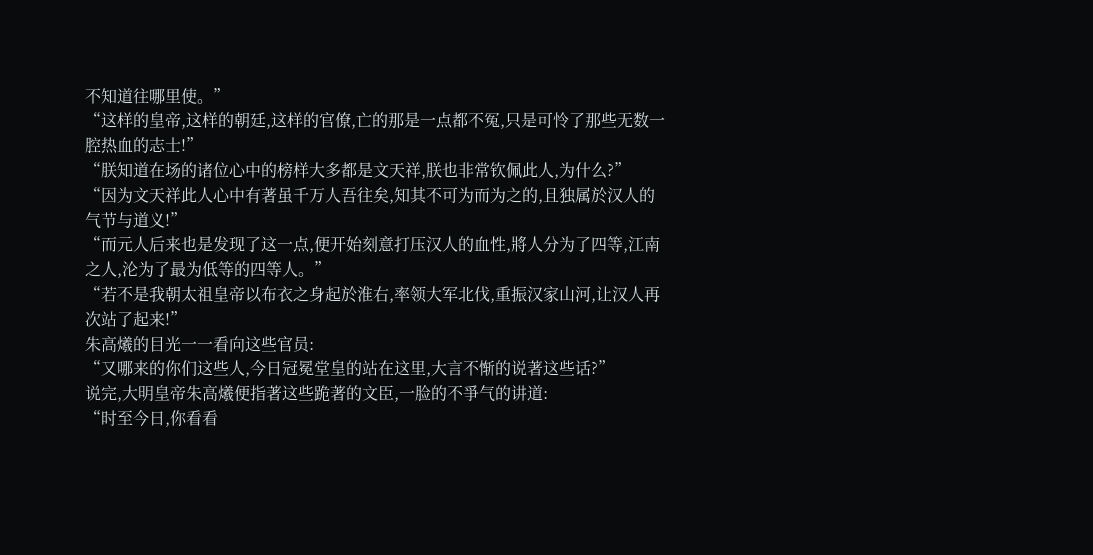不知道往哪里使。”
“这样的皇帝,这样的朝廷,这样的官僚,亡的那是一点都不冤,只是可怜了那些无数一腔热血的志士!”
“朕知道在场的诸位心中的榜样大多都是文天祥,朕也非常钦佩此人,为什么?”
“因为文天祥此人心中有著虽千万人吾往矣,知其不可为而为之的,且独属於汉人的气节与道义!”
“而元人后来也是发现了这一点,便开始刻意打压汉人的血性,將人分为了四等,江南之人,沦为了最为低等的四等人。”
“若不是我朝太祖皇帝以布衣之身起於淮右,率领大军北伐,重振汉家山河,让汉人再次站了起来!”
朱高爔的目光一一看向这些官员:
“又哪来的你们这些人,今日冠冕堂皇的站在这里,大言不惭的说著这些话?”
说完,大明皇帝朱高爔便指著这些跪著的文臣,一脸的不爭气的讲道:
“时至今日,你看看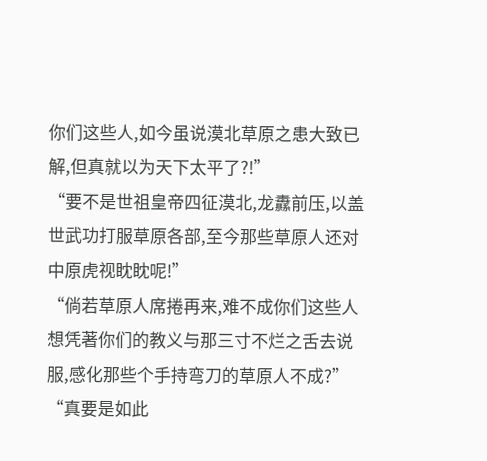你们这些人,如今虽说漠北草原之患大致已解,但真就以为天下太平了?!”
“要不是世祖皇帝四征漠北,龙纛前压,以盖世武功打服草原各部,至今那些草原人还对中原虎视眈眈呢!”
“倘若草原人席捲再来,难不成你们这些人想凭著你们的教义与那三寸不烂之舌去说服,感化那些个手持弯刀的草原人不成?”
“真要是如此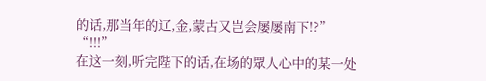的话,那当年的辽,金,蒙古又岂会屡屡南下!?”
“!!!”
在这一刻,听完陛下的话,在场的眾人心中的某一处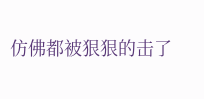仿佛都被狠狠的击了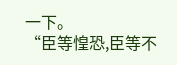一下。
“臣等惶恐,臣等不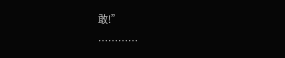敢!”
…………